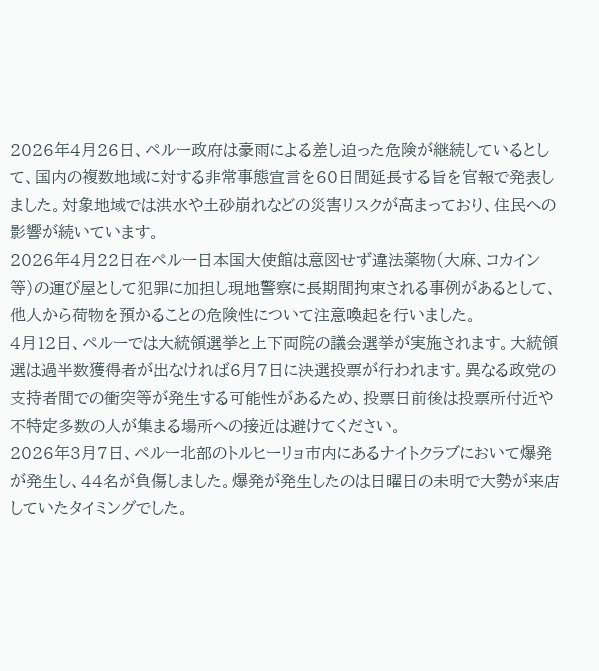2026年4月26日、ペルー政府は豪雨による差し迫った危険が継続しているとして、国内の複数地域に対する非常事態宣言を60日間延長する旨を官報で発表しました。対象地域では洪水や土砂崩れなどの災害リスクが高まっており、住民への影響が続いています。
2026年4月22日在ペルー日本国大使館は意図せず違法薬物(大麻、コカイン等)の運び屋として犯罪に加担し現地警察に長期間拘束される事例があるとして、他人から荷物を預かることの危険性について注意喚起を行いました。
4月12日、ペルーでは大統領選挙と上下両院の議会選挙が実施されます。大統領選は過半数獲得者が出なければ6月7日に決選投票が行われます。異なる政党の支持者間での衝突等が発生する可能性があるため、投票日前後は投票所付近や不特定多数の人が集まる場所への接近は避けてください。
2026年3月7日、ペルー北部のトルヒーリョ市内にあるナイトクラブにおいて爆発が発生し、44名が負傷しました。爆発が発生したのは日曜日の未明で大勢が来店していたタイミングでした。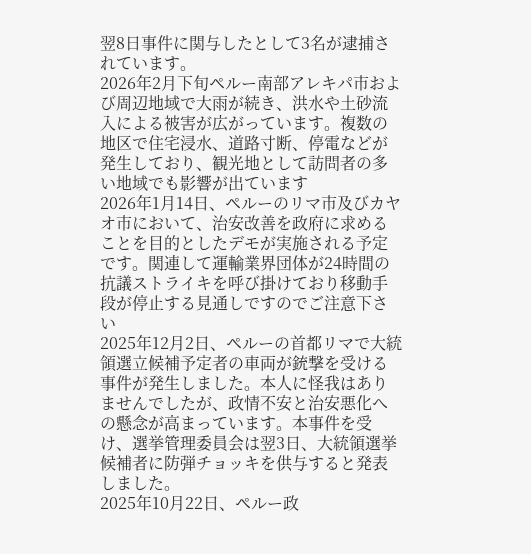翌8日事件に関与したとして3名が逮捕されています。
2026年2月下旬ペルー南部アレキパ市および周辺地域で大雨が続き、洪水や土砂流入による被害が広がっています。複数の地区で住宅浸水、道路寸断、停電などが発生しており、観光地として訪問者の多い地域でも影響が出ています
2026年1月14日、ペルーのリマ市及びカヤオ市において、治安改善を政府に求めることを目的としたデモが実施される予定です。関連して運輸業界団体が24時間の抗議ストライキを呼び掛けており移動手段が停止する見通しですのでご注意下さい
2025年12月2日、ペルーの首都リマで大統領選立候補予定者の車両が銃撃を受ける事件が発生しました。本人に怪我はありませんでしたが、政情不安と治安悪化への懸念が高まっています。本事件を受け、選挙管理委員会は翌3日、大統領選挙候補者に防弾チョッキを供与すると発表しました。
2025年10月22日、ペルー政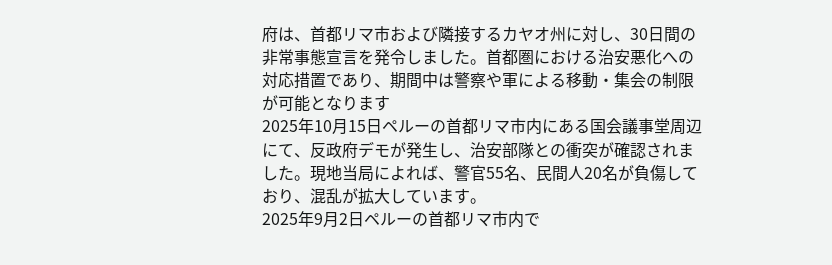府は、首都リマ市および隣接するカヤオ州に対し、30日間の非常事態宣言を発令しました。首都圏における治安悪化への対応措置であり、期間中は警察や軍による移動・集会の制限が可能となります
2025年10月15日ペルーの首都リマ市内にある国会議事堂周辺にて、反政府デモが発生し、治安部隊との衝突が確認されました。現地当局によれば、警官55名、民間人20名が負傷しており、混乱が拡大しています。
2025年9月2日ペルーの首都リマ市内で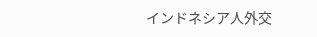インドネシア人外交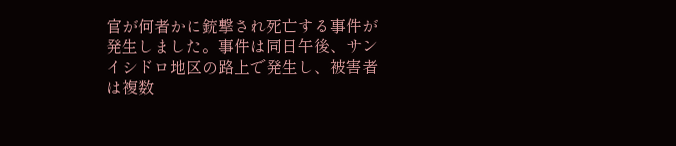官が何者かに銃撃され死亡する事件が発生しました。事件は同日午後、サンイシドロ地区の路上で発生し、被害者は複数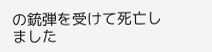の銃弾を受けて死亡しました